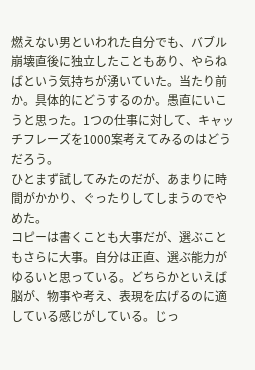燃えない男といわれた自分でも、バブル崩壊直後に独立したこともあり、やらねばという気持ちが湧いていた。当たり前か。具体的にどうするのか。愚直にいこうと思った。1つの仕事に対して、キャッチフレーズを1000案考えてみるのはどうだろう。
ひとまず試してみたのだが、あまりに時間がかかり、ぐったりしてしまうのでやめた。
コピーは書くことも大事だが、選ぶこともさらに大事。自分は正直、選ぶ能力がゆるいと思っている。どちらかといえば脳が、物事や考え、表現を広げるのに適している感じがしている。じっ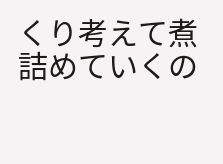くり考えて煮詰めていくの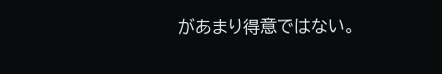があまり得意ではない。